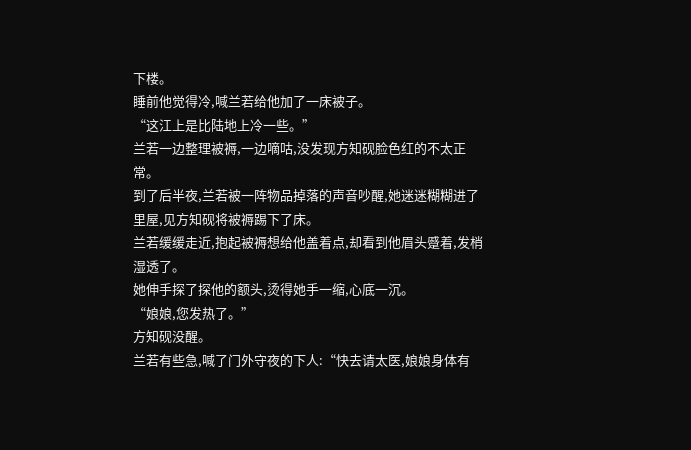下楼。
睡前他觉得冷,喊兰若给他加了一床被子。
“这江上是比陆地上冷一些。”
兰若一边整理被褥,一边嘀咕,没发现方知砚脸色红的不太正常。
到了后半夜,兰若被一阵物品掉落的声音吵醒,她迷迷糊糊进了里屋,见方知砚将被褥踢下了床。
兰若缓缓走近,抱起被褥想给他盖着点,却看到他眉头蹙着,发梢湿透了。
她伸手探了探他的额头,烫得她手一缩,心底一沉。
“娘娘,您发热了。”
方知砚没醒。
兰若有些急,喊了门外守夜的下人:“快去请太医,娘娘身体有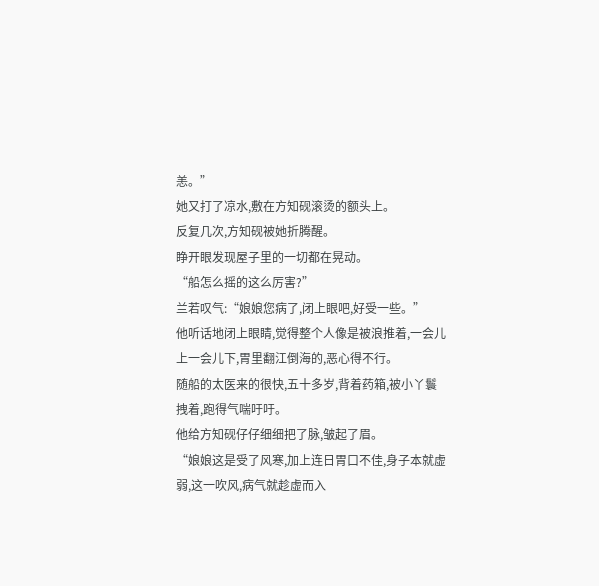恙。”
她又打了凉水,敷在方知砚滚烫的额头上。
反复几次,方知砚被她折腾醒。
睁开眼发现屋子里的一切都在晃动。
“船怎么摇的这么厉害?”
兰若叹气:“娘娘您病了,闭上眼吧,好受一些。”
他听话地闭上眼睛,觉得整个人像是被浪推着,一会儿上一会儿下,胃里翻江倒海的,恶心得不行。
随船的太医来的很快,五十多岁,背着药箱,被小丫鬟拽着,跑得气喘吁吁。
他给方知砚仔仔细细把了脉,皱起了眉。
“娘娘这是受了风寒,加上连日胃口不佳,身子本就虚弱,这一吹风,病气就趁虚而入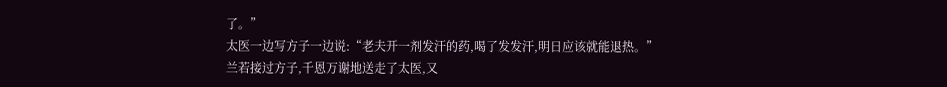了。”
太医一边写方子一边说:“老夫开一剂发汗的药,喝了发发汗,明日应该就能退热。”
兰若接过方子,千恩万谢地送走了太医,又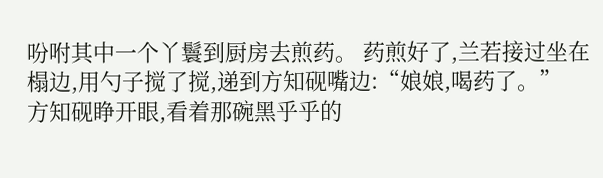吩咐其中一个丫鬟到厨房去煎药。 药煎好了,兰若接过坐在榻边,用勺子搅了搅,递到方知砚嘴边:“娘娘,喝药了。”
方知砚睁开眼,看着那碗黑乎乎的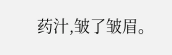药汁,皱了皱眉。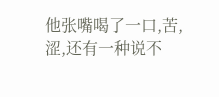他张嘴喝了一口,苦,涩,还有一种说不